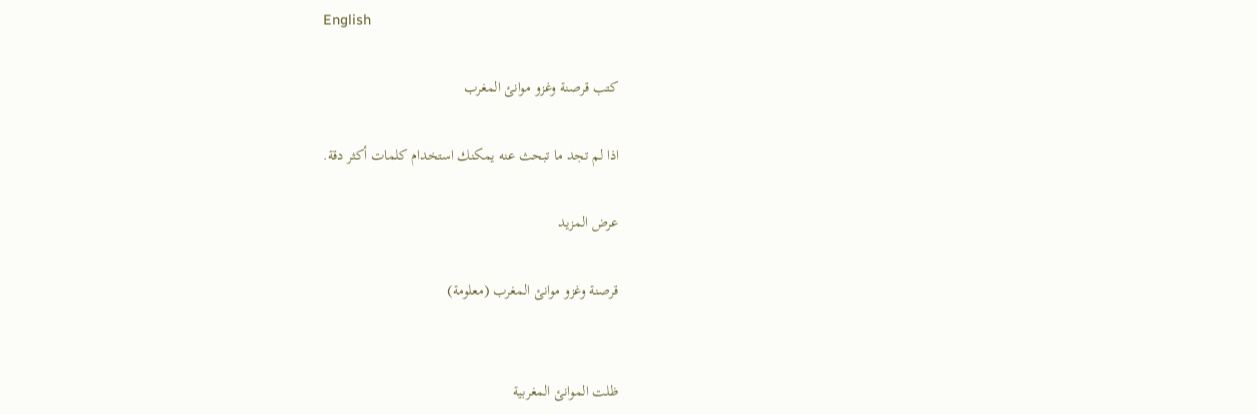English

كتب قرصنة وغزو موانئ المغرب

اذا لم تجد ما تبحث عنه يمكنك استخدام كلمات أكثر دقة.

عرض المزيد

قرصنة وغزو موانئ المغرب (معلومة)


ظلت الموانئ المغربية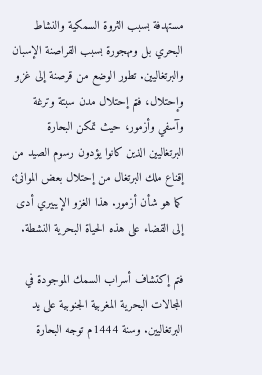مستهدفة بسبب الثروة السمكية والنشاط البحري بل ومهجورة بسبب القراصنة الإسبان والبرتغاليين. تطور الوضع من قرصنة إلى غزو وإحتلال، فتم إحتلال مدن سبتة وترغة وآسفي وأزمور، حيث تمكن البحارة البرتغاليين الذين كانوا يؤدون رسوم الصيد من إقناع ملك البرتغال من إحتلال بعض الموانئ، كما هو شأن أزمور. هذا الغزو الإيبيري أدى إلى القضاء على هذه الحياة البحرية النشطة.

فتم إكتشاف أسراب السمك الموجودة في المجالات البحرية المغربية الجنوبية على يد البرتغاليين. وسنة 1444م توجه البحارة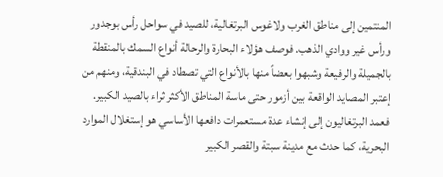المنتمين إلى مناطق الغرب ولاغوس البرتغالية، للصيد في سواحل رأس بوجدور ورأس غير ووادي الذهب. فوصف هؤلاء البحارة والرحالة أنواع السمك بالمنقطة بالجميلة والرفيعة وشبهوا بعضاً منها بالأنواع التي تصطاد في البندقية، ومنهم من إعتبر المصايد الواقعة بين أزمور حتى ماسة المناطق الأكثر ثراء بالصيد الكبير. فعمد البرتغاليون إلى إنشاء عدة مستعمرات دافعها الأساسي هو إستغلال الموارد البحرية، كما حدث مع مدينة سبتة والقصر الكبير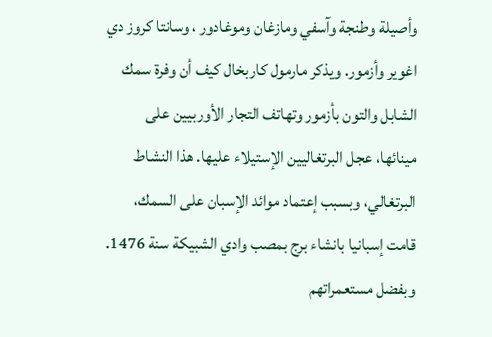وأصيلة وطنجة وآسفي ومازغان وموغادور ، وسانتا كروز دي اغوير وأزمور. ويذكر مارمول كاربخال كيف أن وفرة سمك الشابل والتون بأزمور وتهاتف التجار الأوربيين على مينائها، عجل البرتغاليين الإستيلاء عليها. هذا النشاط البرتغالي، وبسبب إعتماد موائد الإسبان على السمك، قامت إسبانيا بانشاء برج بمصب وادي الشبيكة سنة 1476. وبفضل مستعمراتهم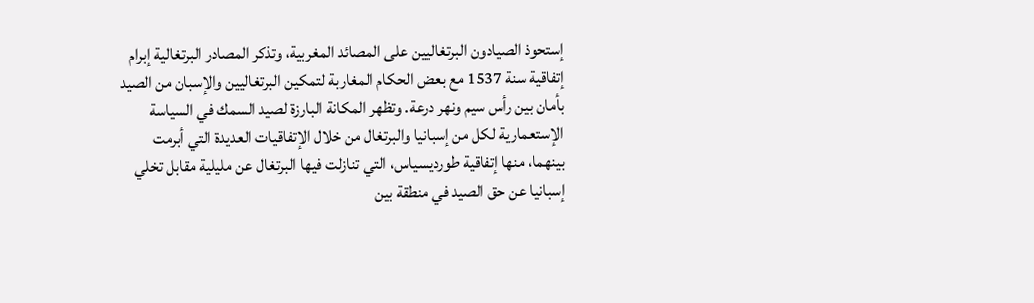إستحوذ الصيادون البرتغاليين على المصائد المغربية، وتذكر المصادر البرتغالية إبرام إتفاقية سنة 1537 مع بعض الحكام المغاربة لتمكين البرتغاليين والإسبان من الصيد بأمان بين رأس سيم ونهر درعة. وتظهر المكانة البارزة لصيد السمك في السياسة الإستعمارية لكل من إسبانيا والبرتغال من خلال الإتفاقيات العديدة التي أبرمت بينهما، منها إتفاقية طورديسياس، التي تنازلت فيها البرتغال عن مليلية مقابل تخلي إسبانيا عن حق الصيد في منطقة بين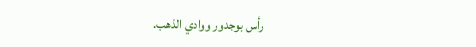رأس بوجدور ووادي الذهب.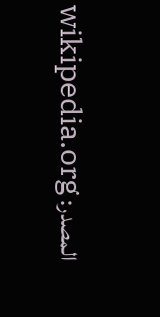المصدر: wikipedia.org